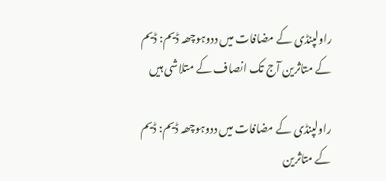راولپنڈی کے مضافات میں ددوہوچھہ ڈیم: ڈیم کے متاثرین آج تک انصاف کے متلاشی ہیں

راولپنڈی کے مضافات میں ددوہوچھہ ڈیم: ڈیم کے متاثرین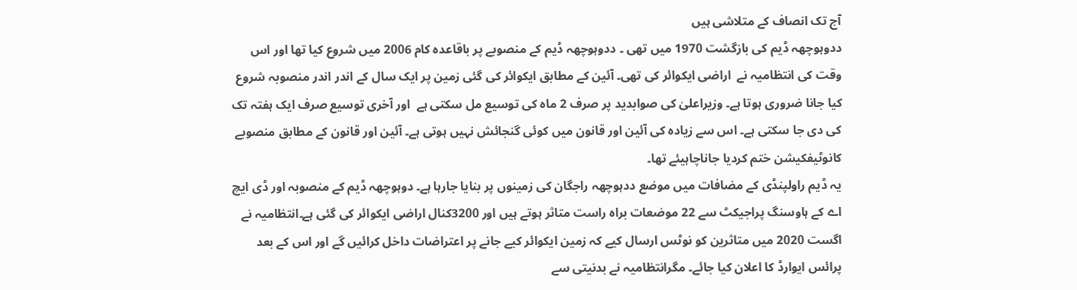آج تک انصاف کے متلاشی ہیں
ددوہوچھہ ڈیم کی بازگشت 1970 میں تھی ۔ ددوہوچھہ ڈیم کے منصوبے پر باقاعدہ کام 2006 میں شروع کیا تھا اور اس وقت کی انتظامیہ نے  اراضی ایکوائر کی تھی۔ آئین کے مطابق ایکوائر کی گئی زمین پر ایک سال کے اندر اندر منصوبہ شروع کیا جانا ضروری ہوتا ہے۔ وزیراعلیٰ کی صوابدید پر صرف 2 ماہ کی توسیع مل سکتی ہے  اور آخری توسیع صرف ایک ہفتہ تک کی دی جا سکتی ہے۔ اس سے زیادہ کی آئین اور قانون میں کوئی گنجائش نہیں ہوتی ہے۔ آئین اور قانون کے مطابق منصوبے کانوٹیفکیشن ختم کردیا جاناچاہیئے تھا۔
یہ ڈیم راولپنڈی کے مضافات میں موضع ددہوچھہ راجگان کی زمینوں پر بنایا جارہا ہے۔ دوہوچھہ ڈیم کے منصوبہ اور ڈی ایچ اے کے ہاوسنگ پراجیکٹ سے 22 موضعات براہ راست متاثر ہوتے ہیں اور 3200کنال اراضی ایکوائر کی گئی ہے۔انتظامیہ نے اگست 2020 میں متاثرین کو نوٹس ارسال کیے کہ زمین ایکوائر کیے جانے پر اعتراضات داخل کرائیں گے اور اس کے بعد پرائس ایوارڈ کا اعلان کیا جائے۔ مگرانتظامیہ نے بدنیتی سے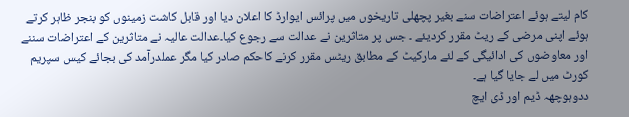کام لیتے ہوئے اعتراضات سنے بغیر پچھلی تاریخوں میں پرائس ایوارڈ کا اعلان دیا اور قابل کاشت زمینوں کو بنجر ظاہر کرتے ہوئے اپنی مرضی کے ریٹ مقرر کردیئے ۔ جس پر متاثرین نے عدالت سے رجوع کیا۔عدالت عالیہ نے متاثرین کے اعتراضات سننے اور معاوضوں کی ادائیگی کے لئے مارکیٹ کے مطابق ریٹس مقرر کرنے کاحکم صادر کیا مگر عملدرآمد کی بجائے کیس سپریم کورٹ میں لے جایا گیا ہے۔
ددوہوچھہ ڈیم اور ڈی ایچ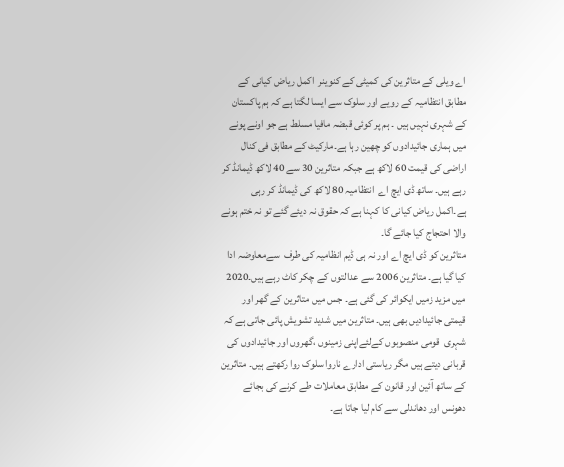اے ویلی کے متاثرین کی کمیٹی کے کنوینر  اکمل ریاض کیانی کے مطابق انتظامیہ کے رویے اور سلوک سے ایسا لگتا ہے کہ ہم پاکستان کے شہری نہیں ہیں ۔ ہم پر کوئی قبضہ مافیا مسلط ہے جو اونے پونے میں ہماری جائیدادوں کو چھین رہا ہے۔مارکیٹ کے مطابق فی کنال اراضی کی قیمت 60 لاکھ ہے جبکہ متاثرین 30 سے 40 لاکھ ڈیمانڈ کر رہے ہیں۔ ساتھ ڈی ایچ اے  انتظامیہ 80 لاکھ کی ڈیمانڈ کر رہی ہے۔اکمل ریاض کیانی کا کہنا ہے کہ حقوق نہ دیئے گئے تو نہ ختم ہونے والا احتجاج کیا جائے گا۔
متاثرین کو ڈی ایچ اے اور نہ ہی ڈیم انظامیہ کی طرف  سےمعاوضہ ادا کیا گیا ہے۔ متاثرین 2006 سے عدالتوں کے چکر کاٹ رہے ہیں۔2020 میں مزید زمیں ایکوائر کی گئی ہے۔ جس میں متاثرین کے گھر اور قیمتی جائیدادیں بھی ہیں۔ متاثرین میں شدید تشویش پائی جاتی ہے کہ شہری  قومی منصوبوں کےلئےاپنی زمینوں ،گھروں اور جائیدادوں کی قربانی دیتے ہیں مگر ریاستی ادارے ناروا سلوک روا رکھتے ہیں۔ متاثرین کے ساتھ آئین اور قانون کے مطابق معاملات طے کرنے کی بجائے دھونس اور دھاندلی سے کام لیا جاتا ہے۔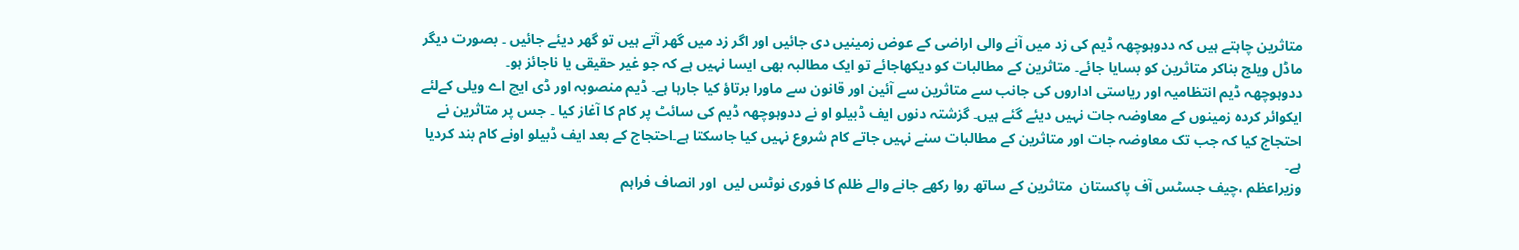متاثرین چاہتے ہیں کہ ددوہوچھہ ڈیم کی زد میں آنے والی اراضی کے عوض زمینیں دی جائیں اور اگر زد میں گھر آتے ہیں تو گھر دیئے جائیں ۔ بصورت دیگر ماڈل ویلج بناکر متاثرین کو بسایا جائے۔ متاثرین کے مطالبات کو دیکھاجائے تو ایک مطالبہ بھی ایسا نہیں ہے کہ جو غیر حقیقی یا ناجائز ہو۔
ددوہوچھہ ڈیم انتظامیہ اور ریاستی اداروں کی جانب سے متاثرین سے آئین اور قانون سے ماورا برتاؤ کیا جارہا ہے۔ ڈیم منصوبہ اور ڈی ایچ اے ویلی کےلئے ایکوائر کردہ زمینوں کے معاوضہ جات نہیں دیئے گئے ہیں۔ گزشتہ دنوں ایف ڈبیلو او نے ددوہوچھہ ڈیم کی سائٹ پر کام کا آغاز کیا ۔ جس پر متاثرین نے احتجاج کیا کہ جب تک معاوضہ جات اور متاثرین کے مطالبات سنے نہیں جاتے کام شروع نہیں کیا جاسکتا ہے۔احتجاج کے بعد ایف ڈبیلو اونے کام بند کردیا ہے۔
وزیراعظم ،چیف جسٹس آف پاکستان  متاثرین کے ساتھ روا رکھے جانے والے ظلم کا فوری نوٹس لیں  اور انصاف فراہم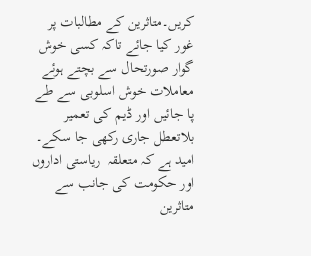کریں۔متاثرین کے مطالبات پر غور کیا جائے تاکہ کسی خوش گوار صورتحال سے بچتے ہوئے معاملات خوش اسلوبی سے طے پا جائیں اور ڈیم کی تعمیر بلاتعطل جاری رکھی جا سکے۔ امید ہے کہ متعلقہ  ریاستی اداروں اور حکومت کی جانب سے متاثرین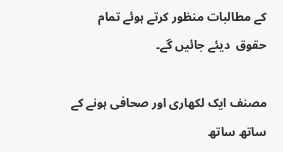کے مطالبات منظور کرتے ہوئے تمام حقوق  دیئے جائیں گے۔

مصنف ایک لکھاری اور صحافی ہونے کے ساتھ ساتھ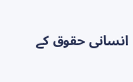انسانی حقوق کے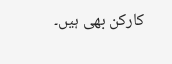کارکن بھی ہیں۔